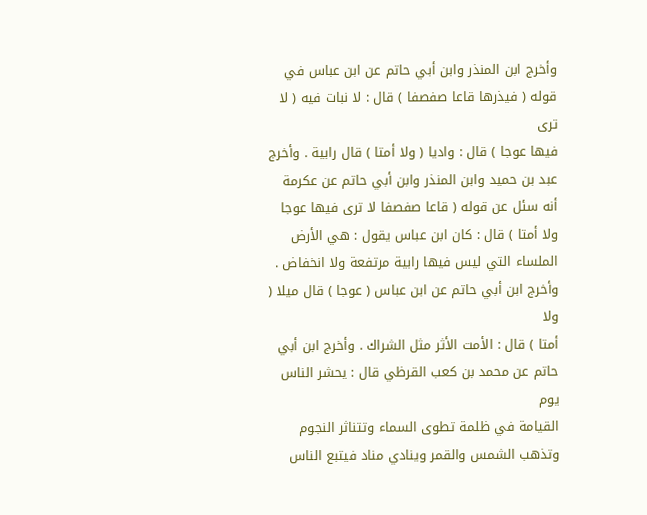وأخرج ابن المنذر وابن أبي حاتم عن ابن عباس في قوله ( فيذرها قاعا صفصفا ) قال : لا نبات فيه ( لا ترى
فيها عوجا ) قال : واديا ( ولا أمتا ) قال رابية . وأخرج عبد بن حميد وابن المنذر وابن أبي حاتم عن عكرمة
أنه سئل عن قوله ( قاعا صفصفا لا ترى فيها عوجا ولا أمتا ) قال : كان ابن عباس يقول : هي الأرض
الملساء التي ليس فيها رابية مرتفعة ولا انخفاض . وأخرج ابن أبي حاتم عن ابن عباس ( عوجا ) قال ميلا ( ولا
أمتا ) قال : الأمت الأثر مثل الشراك . وأخرج ابن أبي حاتم عن محمد بن كعب القرظي قال : يحشر الناس يوم
القيامة في ظلمة تطوى السماء وتتناثر النجوم وتذهب الشمس والقمر وينادي مناد فيتبع الناس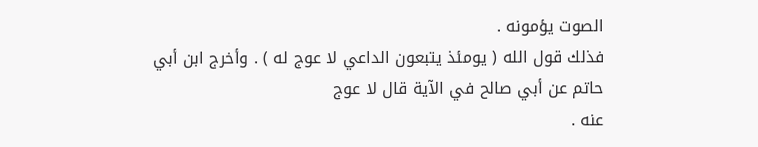الصوت يؤمونه .
فذلك قول الله ( يومئذ يتبعون الداعي لا عوج له ) . وأخرج ابن أبي حاتم عن أبي صالح في الآية قال لا عوج
عنه .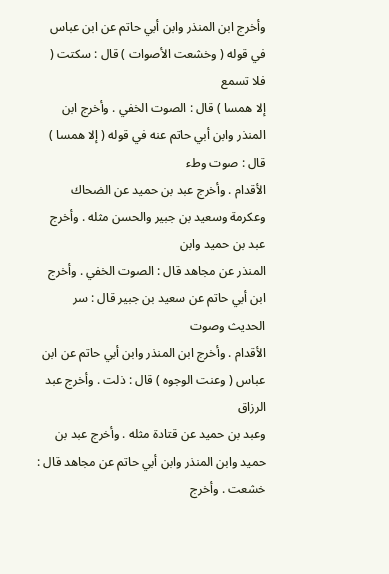وأخرج ابن المنذر وابن أبي حاتم عن ابن عباس في قوله ( وخشعت الأصوات ) قال : سكتت ( فلا تسمع
إلا همسا ) قال : الصوت الخفي . وأخرج ابن المنذر وابن أبي حاتم عنه في قوله ( إلا همسا ) قال : صوت وطء
الأقدام . وأخرج عبد بن حميد عن الضحاك وعكرمة وسعيد بن جبير والحسن مثله . وأخرج عبد بن حميد وابن
المنذر عن مجاهد قال : الصوت الخفي . وأخرج ابن أبي حاتم عن سعيد بن جبير قال : سر الحديث وصوت
الأقدام . وأخرج ابن المنذر وابن أبي حاتم عن ابن عباس ( وعنت الوجوه ) قال : ذلت . وأخرج عبد الرزاق
وعبد بن حميد عن قتادة مثله . وأخرج عبد بن حميد وابن المنذر وابن أبي حاتم عن مجاهد قال : خشعت . وأخرج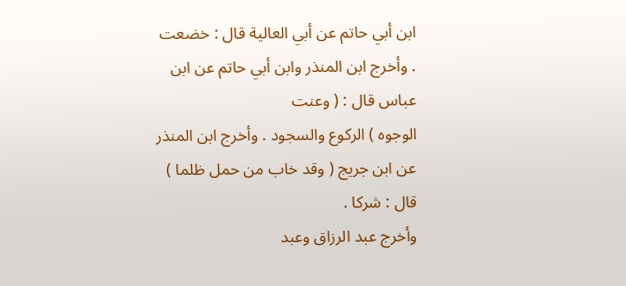ابن أبي حاتم عن أبي العالية قال : خضعت . وأخرج ابن المنذر وابن أبي حاتم عن ابن عباس قال : ( وعنت
الوجوه ) الركوع والسجود . وأخرج ابن المنذر عن ابن جريج ( وقد خاب من حمل ظلما ) قال : شركا .
وأخرج عبد الرزاق وعبد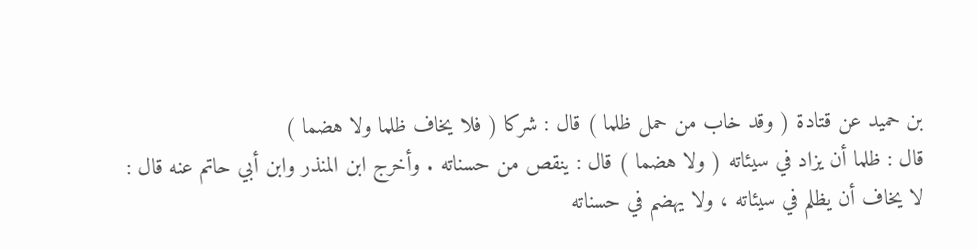بن حميد عن قتادة ( وقد خاب من حمل ظلما ) قال : شركا ( فلا يخاف ظلما ولا هضما )
قال : ظلما أن يزاد في سيئاته ( ولا هضما ) قال : ينقص من حسناته . وأخرج ابن المنذر وابن أبي حاتم عنه قال :
لا يخاف أن يظلم في سيئاته ، ولا يهضم في حسناته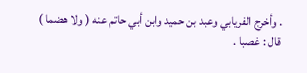. وأخرج الفريابي وعبد بن حميد وابن أبي حاتم عنه ( ولا هضما )
قال : غصبا .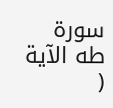سورة طه الآية (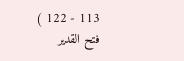113 - 122 )
فتح القدير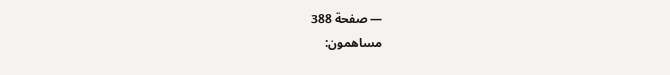— صفحة 388
مساهمون: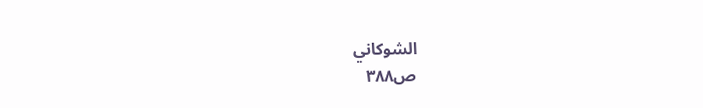الشوكاني
ص٣٨٨